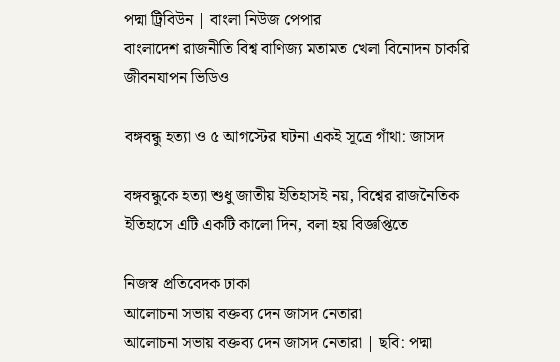পদ্মা ট্রিবিউন | বাংলা নিউজ পেপার
বাংলাদেশ রাজনীতি বিশ্ব বাণিজ্য মতামত খেলা বিনোদন চাকরি জীবনযাপন ভিডিও

বঙ্গবন্ধু হত্যা ও ৫ আগস্টের ঘটনা একই সূত্রে গাঁথা: জাসদ

বঙ্গবন্ধুকে হত্যা শুধু জাতীয় ইতিহাসই নয়, বিশ্বের রাজনৈতিক ইতিহাসে এটি একটি কালো দিন, বলা হয় বিজ্ঞপ্তিতে

নিজস্ব প্রতিবেদক ঢাকা
আলোচনা সভায় বক্তব্য দেন জাসদ নেতারা
আলোচনা সভায় বক্তব্য দেন জাসদ নেতারা | ছবি: পদ্মা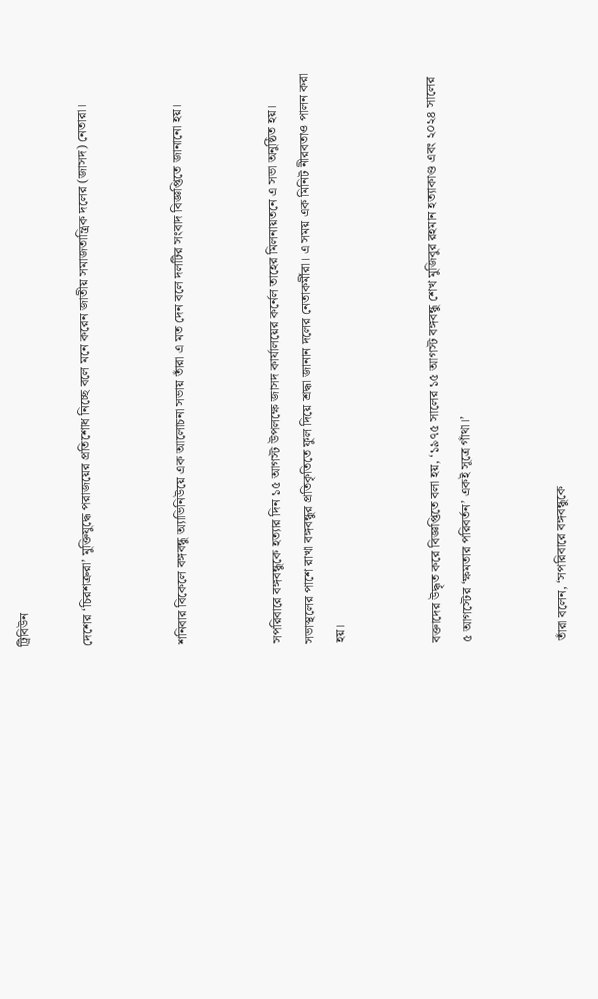ট্রিবিউন

দেশের ‘চিরশত্রুরা’ মুক্তিযুদ্ধে পরাজয়ের প্রতিশোধ নিচ্ছে বলে মনে করেন জাতীয় সমাজতান্ত্রিক দলের (জাসদ) নেতারা।


শনিবার বিকেলে বঙ্গবন্ধু অ্যাভিনিউয়ে এক আলোচনা সভায় তাঁরা এ মত দেন বলে দলটির সংবাদ বিজ্ঞপ্তিতে জানানো হয়।


সপরিবারে বঙ্গবন্ধুকে হত্যার দিন ১৫ আগস্ট উপলক্ষে জাসদ কার্যালয়ের কর্নেল তাহের মিলনায়তনে এ সভা অনুষ্ঠিত হয়। সভাস্থলের পাশে রাখা বঙ্গবন্ধুর প্রতিকৃতিতে ফুল দিয়ে শ্রদ্ধা জানান দলের নেতাকর্মীরা। এ সময় এক মিনিট নীরবতাও পালন করা হয়।


বক্তাদের উদ্ধৃত করে বিজ্ঞপ্তিতে বলা হয়, ‘১৯৭৫ সালের ১৫ আগস্ট বঙ্গবন্ধু শেখ মুজিবুর রহমান হত্যাকাণ্ড এবং ২০২৪ সালের ৫ আগস্টের ‘ক্ষমতার পরিবর্তন’ একই সূত্রে গাঁথা।’


তাঁরা বলেন, ‘সপরিবারে বঙ্গবন্ধুকে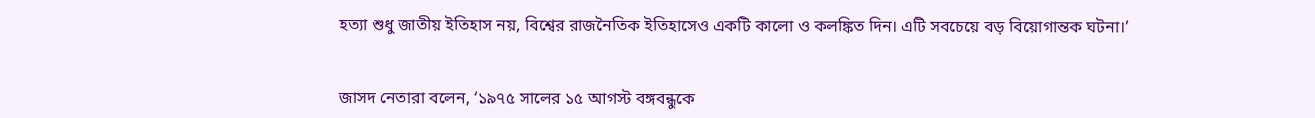হত্যা শুধু জাতীয় ইতিহাস নয়, বিশ্বের রাজনৈতিক ইতিহাসেও একটি কালো ও কলঙ্কিত দিন। এটি সবচেয়ে বড় বিয়োগান্তক ঘটনা।’


জাসদ নেতারা বলেন, ‘১৯৭৫ সালের ১৫ আগস্ট বঙ্গবন্ধুকে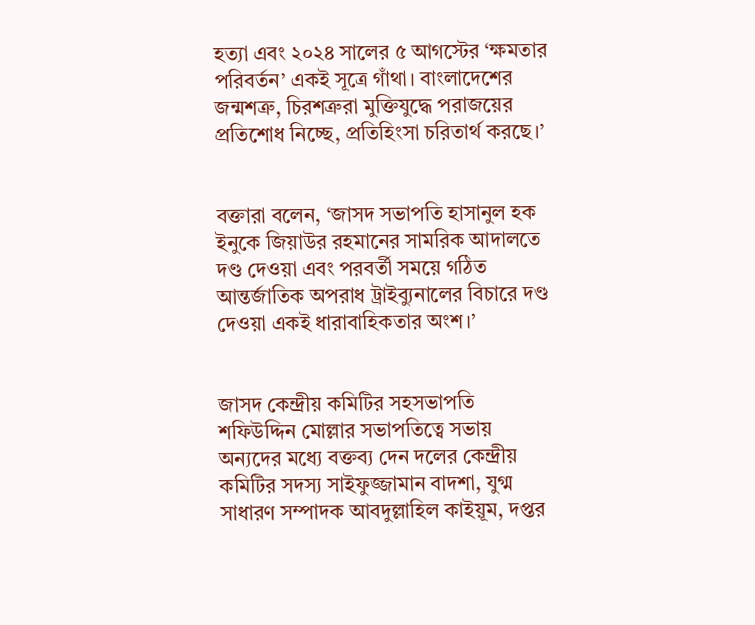হত্যা এবং ২০২৪ সালের ৫ আগস্টের ‘ক্ষমতার পরিবর্তন’ একই সূত্রে গাঁথা। বাংলাদেশের জন্মশত্রু, চিরশত্রুরা মুক্তিযুদ্ধে পরাজয়ের প্রতিশোধ নিচ্ছে, প্রতিহিংসা চরিতার্থ করছে।’


বক্তারা বলেন, ‘জাসদ সভাপতি হাসানুল হক ইনুকে জিয়াউর রহমানের সামরিক আদালতে দণ্ড দেওয়া এবং পরবর্তী সময়ে গঠিত আন্তর্জাতিক অপরাধ ট্রাইব্যুনালের বিচারে দণ্ড দেওয়া একই ধারাবাহিকতার অংশ।’


জাসদ কেন্দ্রীয় কমিটির সহসভাপতি শফিউদ্দিন মোল্লার সভাপতিত্বে সভায় অন্যদের মধ্যে বক্তব্য দেন দলের কেন্দ্রীয় কমিটির সদস্য সাইফুজ্জামান বাদশা, যুগ্ম সাধারণ সম্পাদক আবদুল্লাহিল কাইয়ূম, দপ্তর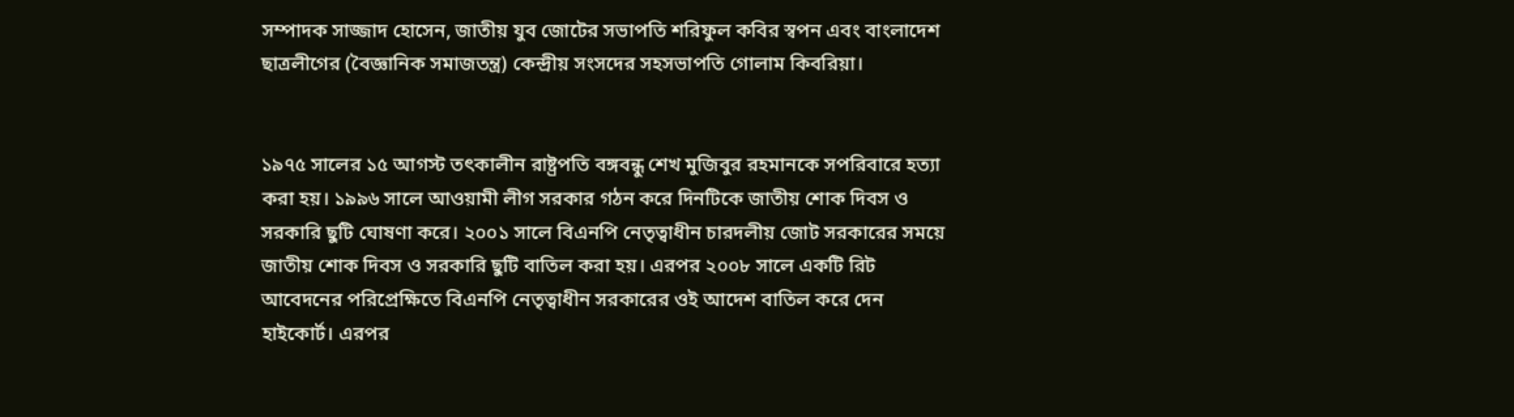সম্পাদক সাজ্জাদ হোসেন, জাতীয় যুব জোটের সভাপতি শরিফুল কবির স্বপন এবং বাংলাদেশ ছাত্রলীগের (বৈজ্ঞানিক সমাজতন্ত্র) কেন্দ্রীয় সংসদের সহসভাপতি গোলাম কিবরিয়া।


১৯৭৫ সালের ১৫ আগস্ট তৎকালীন রাষ্ট্রপতি বঙ্গবন্ধু শেখ মুজিবুর রহমানকে সপরিবারে হত্যা করা হয়। ১৯৯৬ সালে আওয়ামী লীগ সরকার গঠন করে দিনটিকে জাতীয় শোক দিবস ও সরকারি ছুটি ঘোষণা করে। ২০০১ সালে বিএনপি নেতৃত্বাধীন চারদলীয় জোট সরকারের সময়ে জাতীয় শোক দিবস ও সরকারি ছুটি বাতিল করা হয়। এরপর ২০০৮ সালে একটি রিট আবেদনের পরিপ্রেক্ষিতে বিএনপি নেতৃত্বাধীন সরকারের ওই আদেশ বাতিল করে দেন হাইকোর্ট। এরপর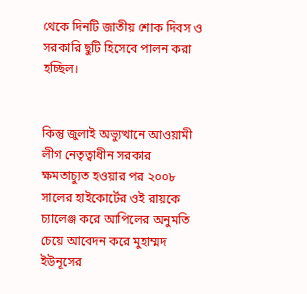থেকে দিনটি জাতীয় শোক দিবস ও সরকারি ছুটি হিসেবে পালন করা হচ্ছিল।


কিন্তু জুলাই অভ্যুত্থানে আওয়ামী লীগ নেতৃত্বাধীন সরকার ক্ষমতাচ্যুত হওয়ার পর ২০০৮ সালের হাইকোর্টের ওই রায়কে চ্যালেঞ্জ করে আপিলের অনুমতি চেয়ে আবেদন করে মুহাম্মদ ইউনূসের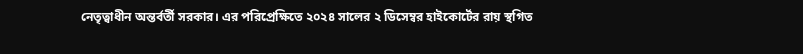নেতৃত্বাধীন অন্তর্বর্তী সরকার। এর পরিপ্রেক্ষিতে ২০২৪ সালের ২ ডিসেম্বর হাইকোর্টের রায় স্থগিত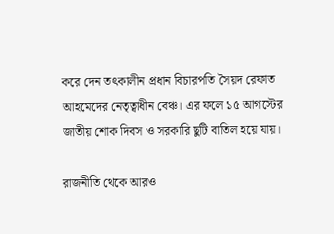করে দেন তৎকালীন প্রধান বিচারপতি সৈয়দ রেফাত আহমেদের নেতৃত্বাধীন বেঞ্চ। এর ফলে ১৫ আগস্টের জাতীয় শোক দিবস ও সরকারি ছুটি বাতিল হয়ে যায়।

রাজনীতি থেকে আরও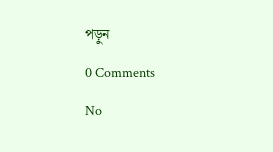পড়ুন

0 Comments

No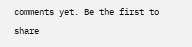comments yet. Be the first to share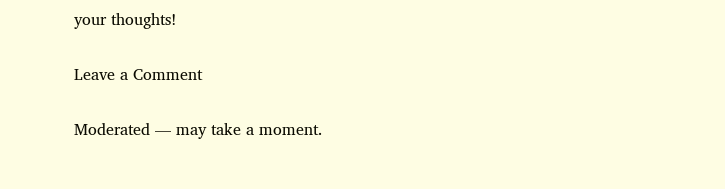your thoughts!

Leave a Comment

Moderated — may take a moment.